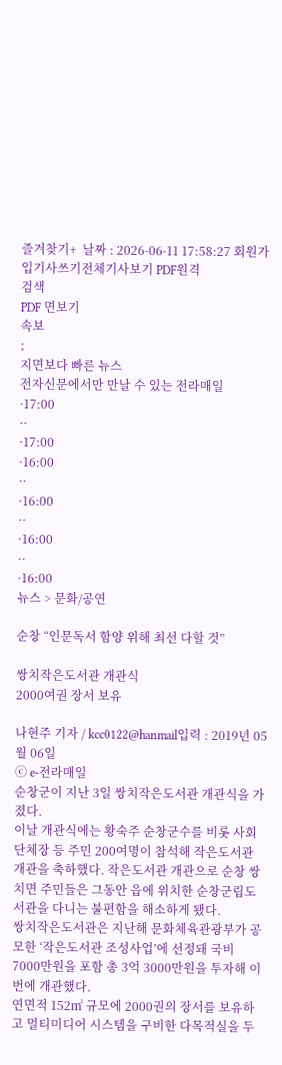즐겨찾기+  날짜 : 2026-06-11 17:58:27 회원가입기사쓰기전체기사보기 PDF원격
검색
PDF 면보기
속보
;
지면보다 빠른 뉴스
전자신문에서만 만날 수 있는 전라매일
·17:00
··
·17:00
·16:00
··
·16:00
··
·16:00
··
·16:00
뉴스 > 문화/공연

순창 “인문독서 함양 위해 최선 다할 것”

쌍치작은도서관 개관식
2000여권 장서 보유

나현주 기자 / kcc0122@hanmail입력 : 2019년 05월 06일
ⓒ e-전라매일
순창군이 지난 3일 쌍치작은도서관 개관식을 가졌다.
이날 개관식에는 황숙주 순창군수를 비롯 사회단체장 등 주민 200여명이 참석해 작은도서관 개관을 축하했다. 작은도서관 개관으로 순창 쌍치면 주민들은 그동안 읍에 위치한 순창군립도서관을 다니는 불편함을 해소하게 됐다.
쌍치작은도서관은 지난해 문화체육관광부가 공모한 ‘작은도서관 조성사업’에 선정돼 국비 7000만원을 포함 총 3억 3000만원을 투자해 이번에 개관했다.
연면적 152㎡ 규모에 2000권의 장서를 보유하고 멀티미디어 시스템을 구비한 다목적실을 두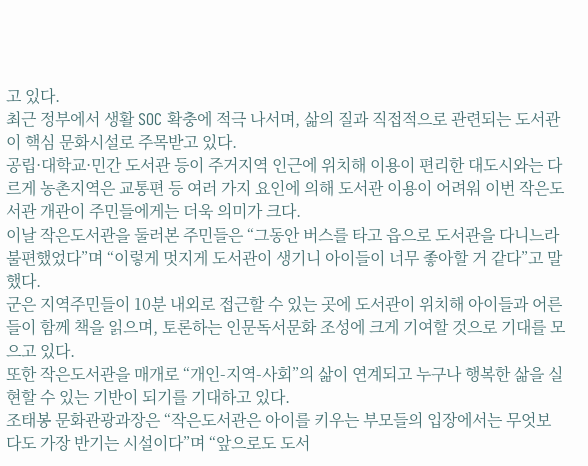고 있다.
최근 정부에서 생활 SOC 확충에 적극 나서며, 삶의 질과 직접적으로 관련되는 도서관이 핵심 문화시설로 주목받고 있다.
공립·대학교·민간 도서관 등이 주거지역 인근에 위치해 이용이 편리한 대도시와는 다르게 농촌지역은 교통편 등 여러 가지 요인에 의해 도서관 이용이 어려워 이번 작은도서관 개관이 주민들에게는 더욱 의미가 크다.
이날 작은도서관을 둘러본 주민들은 “그동안 버스를 타고 읍으로 도서관을 다니느라 불편했었다”며 “이렇게 멋지게 도서관이 생기니 아이들이 너무 좋아할 거 같다”고 말했다.
군은 지역주민들이 10분 내외로 접근할 수 있는 곳에 도서관이 위치해 아이들과 어른들이 함께 책을 읽으며, 토론하는 인문독서문화 조성에 크게 기여할 것으로 기대를 모으고 있다.
또한 작은도서관을 매개로 “개인-지역-사회”의 삶이 연계되고 누구나 행복한 삶을 실현할 수 있는 기반이 되기를 기대하고 있다.
조태봉 문화관광과장은 “작은도서관은 아이를 키우는 부모들의 입장에서는 무엇보다도 가장 반기는 시설이다”며 “앞으로도 도서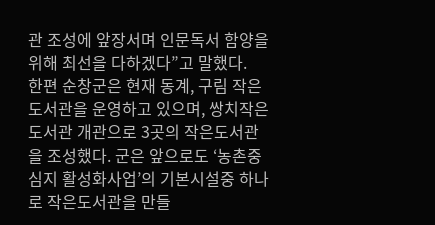관 조성에 앞장서며 인문독서 함양을 위해 최선을 다하겠다”고 말했다.
한편 순창군은 현재 동계, 구림 작은도서관을 운영하고 있으며, 쌍치작은도서관 개관으로 3곳의 작은도서관을 조성했다. 군은 앞으로도 ‘농촌중심지 활성화사업’의 기본시설중 하나로 작은도서관을 만들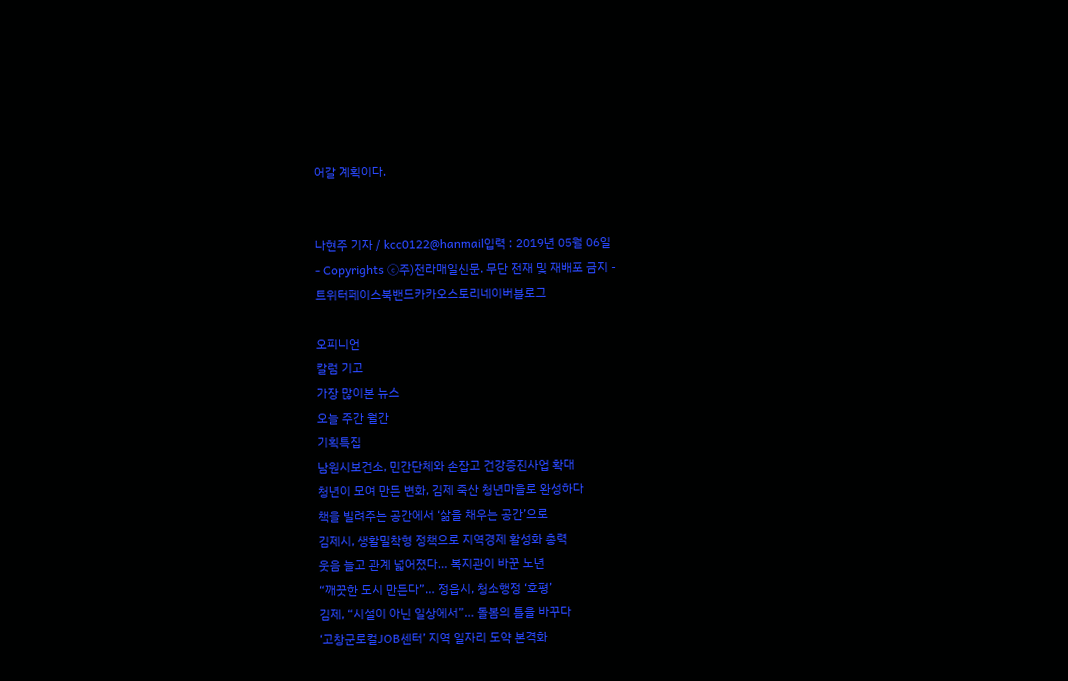어갈 계획이다.


나현주 기자 / kcc0122@hanmail입력 : 2019년 05월 06일
- Copyrights ⓒ주)전라매일신문. 무단 전재 및 재배포 금지 -
트위터페이스북밴드카카오스토리네이버블로그

오피니언
칼럼 기고
가장 많이본 뉴스
오늘 주간 월간
기획특집
남원시보건소, 민간단체와 손잡고 건강증진사업 확대
청년이 모여 만든 변화, 김제 죽산 청년마을로 완성하다
책을 빌려주는 공간에서 ‘삶을 채우는 공간’으로
김제시, 생활밀착형 정책으로 지역경제 활성화 총력
웃음 늘고 관계 넓어졌다… 복지관이 바꾼 노년
“깨끗한 도시 만든다”… 정읍시, 청소행정 ‘호평’
김제, “시설이 아닌 일상에서”… 돌봄의 틀을 바꾸다
‘고창군로컬JOB센터’ 지역 일자리 도약 본격화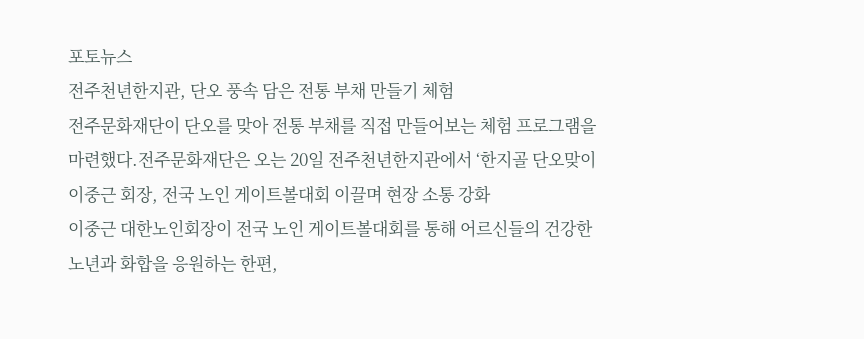포토뉴스
전주천년한지관, 단오 풍속 담은 전통 부채 만들기 체험
전주문화재단이 단오를 맞아 전통 부채를 직접 만들어보는 체험 프로그램을 마련했다.전주문화재단은 오는 20일 전주천년한지관에서 ‘한지골 단오맞이
이중근 회장, 전국 노인 게이트볼대회 이끌며 현장 소통 강화
이중근 대한노인회장이 전국 노인 게이트볼대회를 통해 어르신들의 건강한 노년과 화합을 응원하는 한편,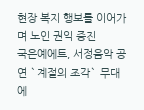현장 복지 행보를 이어가며 노인 권익 증진
국은예에트, 서정음악 공연 `계절의 조각` 무대에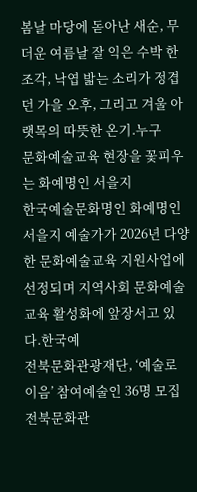봄날 마당에 돋아난 새순, 무더운 여름날 잘 익은 수박 한 조각, 낙엽 밟는 소리가 정겹던 가을 오후, 그리고 겨울 아랫목의 따뜻한 온기.누구
문화예술교육 현장을 꽃피우는 화예명인 서을지
한국예술문화명인 화예명인 서을지 예술가가 2026년 다양한 문화예술교육 지원사업에 선정되며 지역사회 문화예술교육 활성화에 앞장서고 있다.한국예
전북문화관광재단, ‘예술로 이음’ 참여예술인 36명 모집
전북문화관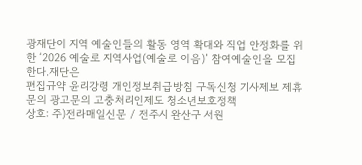광재단이 지역 예술인들의 활동 영역 확대와 직업 안정화를 위한 ‘2026 예술로 지역사업(예술로 이음)’ 참여예술인을 모집한다.재단은
편집규약 윤리강령 개인정보취급방침 구독신청 기사제보 제휴문의 광고문의 고충처리인제도 청소년보호정책
상호: 주)전라매일신문 / 전주시 완산구 서원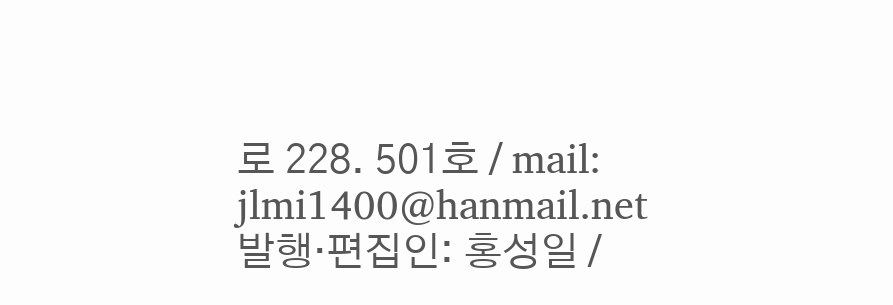로 228. 501호 / mail: jlmi1400@hanmail.net
발행·편집인: 홍성일 /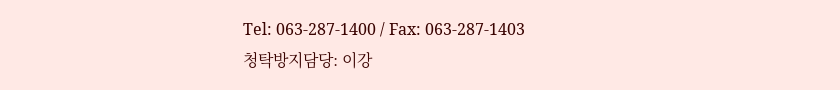Tel: 063-287-1400 / Fax: 063-287-1403
청탁방지담당: 이강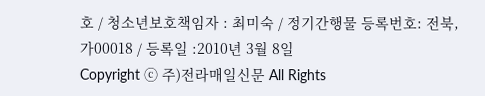호 / 청소년보호책임자 : 최미숙 / 정기간행물 등록번호: 전북,가00018 / 등록일 :2010년 3월 8일
Copyright ⓒ 주)전라매일신문 All Rights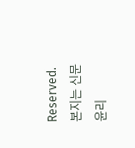Reserved. 본지는 신문 윤리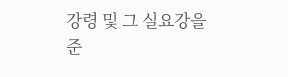강령 및 그 실요강을 준